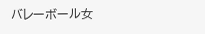バレーボール女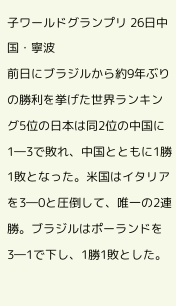子ワールドグランプリ 26日中国・寧波
前日にブラジルから約9年ぶりの勝利を挙げた世界ランキング5位の日本は同2位の中国に1―3で敗れ、中国とともに1勝1敗となった。米国はイタリアを3―0と圧倒して、唯一の2連勝。ブラジルはポーランドを3―1で下し、1勝1敗とした。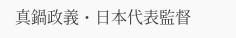真鍋政義・日本代表監督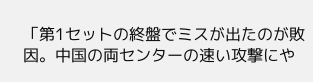「第1セットの終盤でミスが出たのが敗因。中国の両センターの速い攻撃にや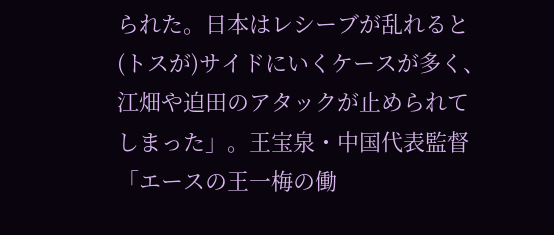られた。日本はレシーブが乱れると(トスが)サイドにいくケースが多く、江畑や迫田のアタックが止められてしまった」。王宝泉・中国代表監督「エースの王一梅の働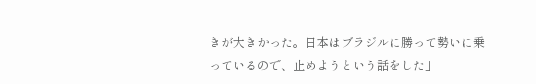きが大きかった。日本はブラジルに勝って勢いに乗っているので、止めようという話をした」